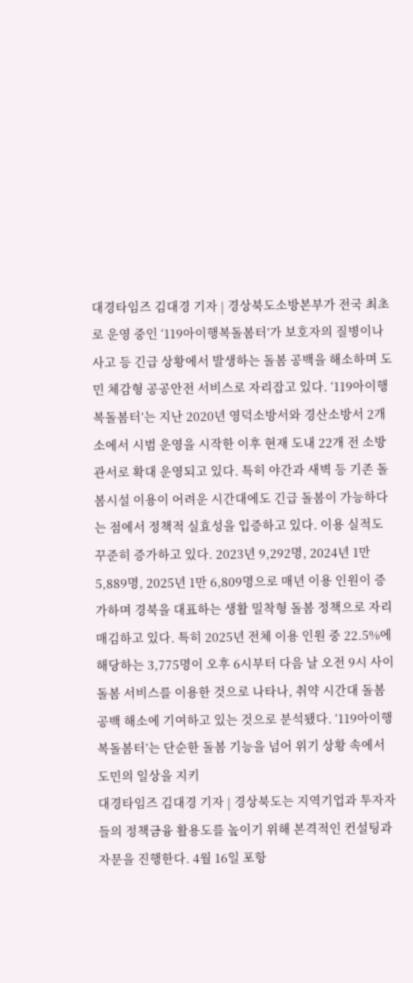대경타임즈 김대경 기자 | 경상북도소방본부가 전국 최초로 운영 중인 ‘119아이행복돌봄터’가 보호자의 질병이나 사고 등 긴급 상황에서 발생하는 돌봄 공백을 해소하며 도민 체감형 공공안전 서비스로 자리잡고 있다. ‘119아이행복돌봄터’는 지난 2020년 영덕소방서와 경산소방서 2개소에서 시범 운영을 시작한 이후 현재 도내 22개 전 소방관서로 확대 운영되고 있다. 특히 야간과 새벽 등 기존 돌봄시설 이용이 어려운 시간대에도 긴급 돌봄이 가능하다는 점에서 정책적 실효성을 입증하고 있다. 이용 실적도 꾸준히 증가하고 있다. 2023년 9,292명, 2024년 1만 5,889명, 2025년 1만 6,809명으로 매년 이용 인원이 증가하며 경북을 대표하는 생활 밀착형 돌봄 정책으로 자리매김하고 있다. 특히 2025년 전체 이용 인원 중 22.5%에 해당하는 3,775명이 오후 6시부터 다음 날 오전 9시 사이 돌봄 서비스를 이용한 것으로 나타나, 취약 시간대 돌봄 공백 해소에 기여하고 있는 것으로 분석됐다. ‘119아이행복돌봄터’는 단순한 돌봄 기능을 넘어 위기 상황 속에서 도민의 일상을 지키
대경타임즈 김대경 기자 | 경상북도는 지역기업과 투자자들의 정책금융 활용도를 높이기 위해 본격적인 컨설팅과 자문을 진행한다. 4월 16일 포항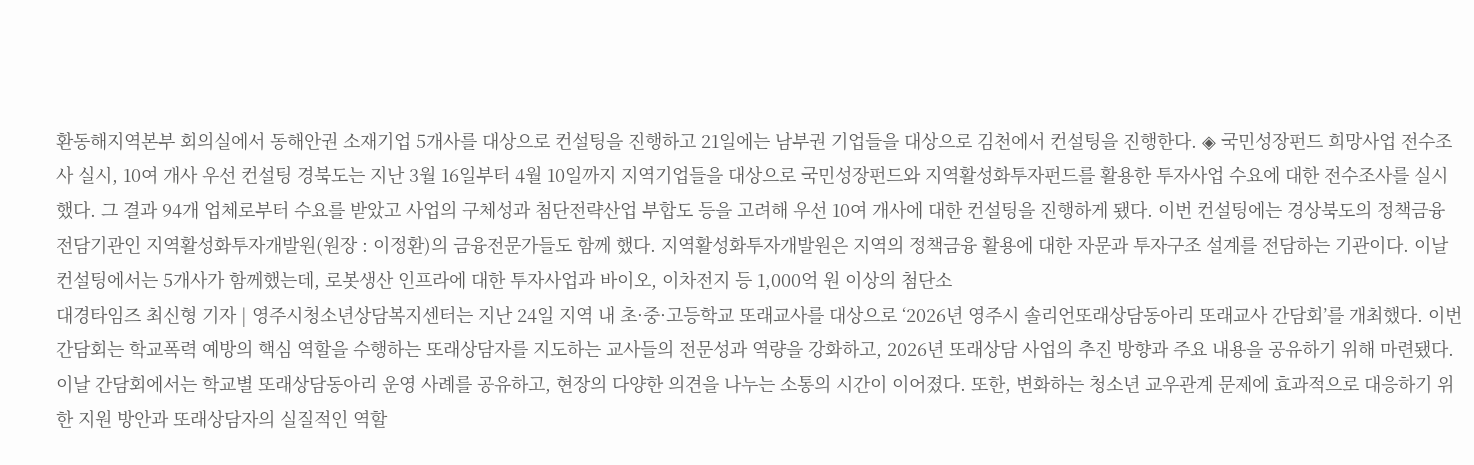환동해지역본부 회의실에서 동해안권 소재기업 5개사를 대상으로 컨설팅을 진행하고 21일에는 남부권 기업들을 대상으로 김천에서 컨설팅을 진행한다. ◈ 국민성장펀드 희망사업 전수조사 실시, 10여 개사 우선 컨설팅 경북도는 지난 3월 16일부터 4월 10일까지 지역기업들을 대상으로 국민성장펀드와 지역활성화투자펀드를 활용한 투자사업 수요에 대한 전수조사를 실시했다. 그 결과 94개 업체로부터 수요를 받았고 사업의 구체성과 첨단전략산업 부합도 등을 고려해 우선 10여 개사에 대한 컨설팅을 진행하게 됐다. 이번 컨설팅에는 경상북도의 정책금융 전담기관인 지역활성화투자개발원(원장 : 이정환)의 금융전문가들도 함께 했다. 지역활성화투자개발원은 지역의 정책금융 활용에 대한 자문과 투자구조 설계를 전담하는 기관이다. 이날 컨설팅에서는 5개사가 함께했는데, 로봇생산 인프라에 대한 투자사업과 바이오, 이차전지 등 1,000억 원 이상의 첨단소
대경타임즈 최신형 기자 | 영주시청소년상담복지센터는 지난 24일 지역 내 초·중·고등학교 또래교사를 대상으로 ‘2026년 영주시 솔리언또래상담동아리 또래교사 간담회’를 개최했다. 이번 간담회는 학교폭력 예방의 핵심 역할을 수행하는 또래상담자를 지도하는 교사들의 전문성과 역량을 강화하고, 2026년 또래상담 사업의 추진 방향과 주요 내용을 공유하기 위해 마련됐다. 이날 간담회에서는 학교별 또래상담동아리 운영 사례를 공유하고, 현장의 다양한 의견을 나누는 소통의 시간이 이어졌다. 또한, 변화하는 청소년 교우관계 문제에 효과적으로 대응하기 위한 지원 방안과 또래상담자의 실질적인 역할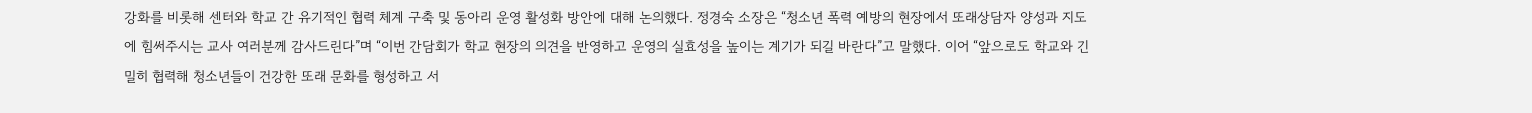강화를 비롯해 센터와 학교 간 유기적인 협력 체계 구축 및 동아리 운영 활성화 방안에 대해 논의했다. 정경숙 소장은 “청소년 폭력 예방의 현장에서 또래상담자 양성과 지도에 힘써주시는 교사 여러분께 감사드린다”며 “이번 간담회가 학교 현장의 의견을 반영하고 운영의 실효성을 높이는 계기가 되길 바란다”고 말했다. 이어 “앞으로도 학교와 긴밀히 협력해 청소년들이 건강한 또래 문화를 형성하고 서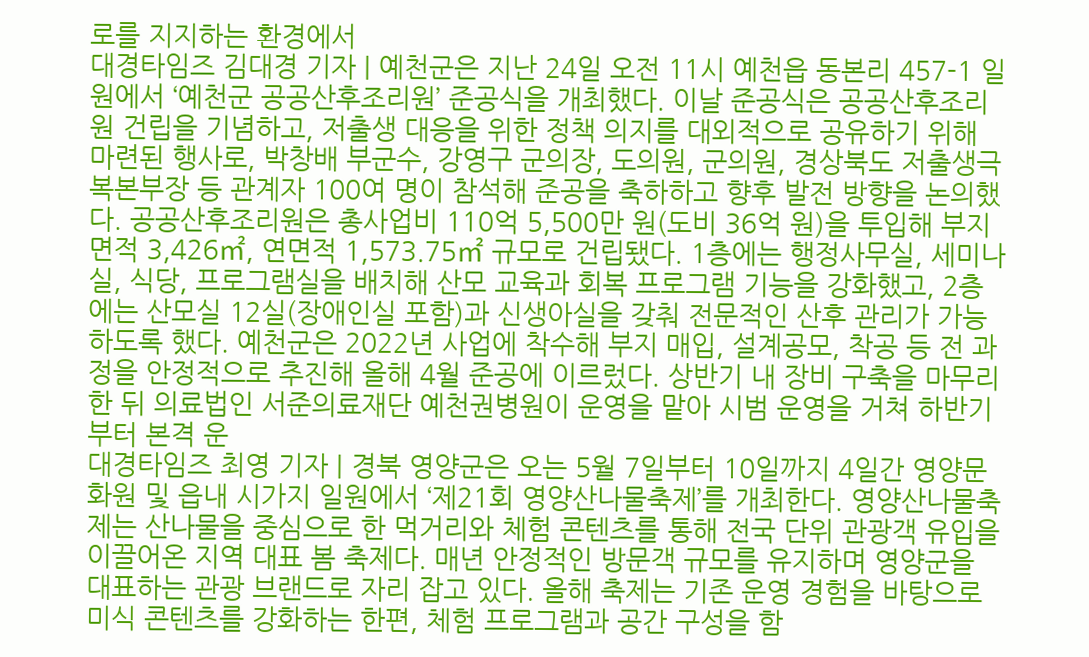로를 지지하는 환경에서
대경타임즈 김대경 기자 | 예천군은 지난 24일 오전 11시 예천읍 동본리 457-1 일원에서 ‘예천군 공공산후조리원’ 준공식을 개최했다. 이날 준공식은 공공산후조리원 건립을 기념하고, 저출생 대응을 위한 정책 의지를 대외적으로 공유하기 위해 마련된 행사로, 박창배 부군수, 강영구 군의장, 도의원, 군의원, 경상북도 저출생극복본부장 등 관계자 100여 명이 참석해 준공을 축하하고 향후 발전 방향을 논의했다. 공공산후조리원은 총사업비 110억 5,500만 원(도비 36억 원)을 투입해 부지면적 3,426㎡, 연면적 1,573.75㎡ 규모로 건립됐다. 1층에는 행정사무실, 세미나실, 식당, 프로그램실을 배치해 산모 교육과 회복 프로그램 기능을 강화했고, 2층에는 산모실 12실(장애인실 포함)과 신생아실을 갖춰 전문적인 산후 관리가 가능하도록 했다. 예천군은 2022년 사업에 착수해 부지 매입, 설계공모, 착공 등 전 과정을 안정적으로 추진해 올해 4월 준공에 이르렀다. 상반기 내 장비 구축을 마무리한 뒤 의료법인 서준의료재단 예천권병원이 운영을 맡아 시범 운영을 거쳐 하반기부터 본격 운
대경타임즈 최영 기자 | 경북 영양군은 오는 5월 7일부터 10일까지 4일간 영양문화원 및 읍내 시가지 일원에서 ‘제21회 영양산나물축제’를 개최한다. 영양산나물축제는 산나물을 중심으로 한 먹거리와 체험 콘텐츠를 통해 전국 단위 관광객 유입을 이끌어온 지역 대표 봄 축제다. 매년 안정적인 방문객 규모를 유지하며 영양군을 대표하는 관광 브랜드로 자리 잡고 있다. 올해 축제는 기존 운영 경험을 바탕으로 미식 콘텐츠를 강화하는 한편, 체험 프로그램과 공간 구성을 함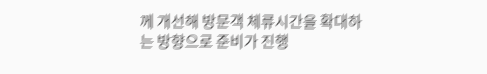께 개선해 방문객 체류시간을 확대하는 방향으로 준비가 진행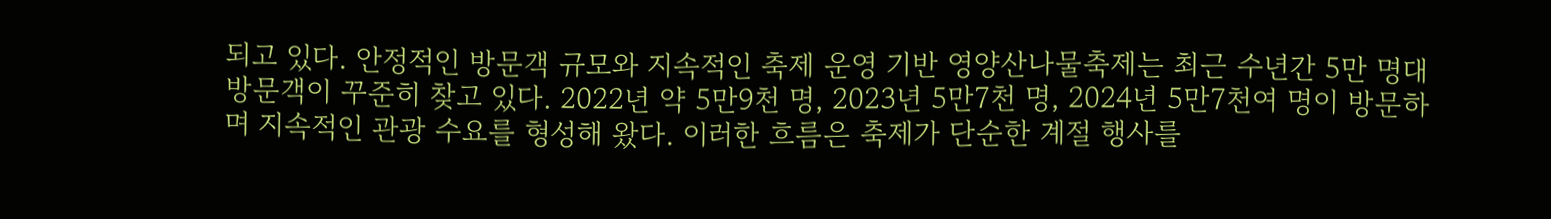되고 있다. 안정적인 방문객 규모와 지속적인 축제 운영 기반 영양산나물축제는 최근 수년간 5만 명대 방문객이 꾸준히 찾고 있다. 2022년 약 5만9천 명, 2023년 5만7천 명, 2024년 5만7천여 명이 방문하며 지속적인 관광 수요를 형성해 왔다. 이러한 흐름은 축제가 단순한 계절 행사를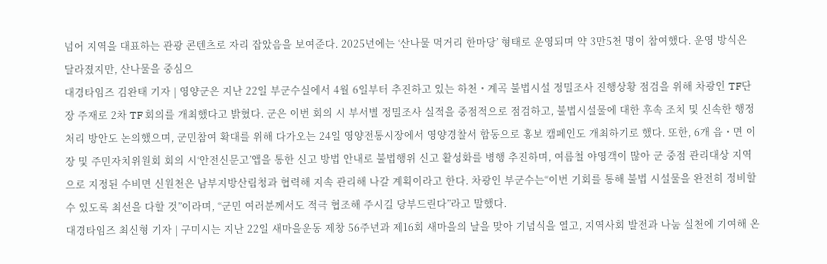넘어 지역을 대표하는 관광 콘텐츠로 자리 잡았음을 보여준다. 2025년에는 ‘산나물 먹거리 한마당’ 형태로 운영되며 약 3만5천 명이 참여했다. 운영 방식은 달라졌지만, 산나물을 중심으
대경타임즈 김완태 기자 | 영양군은 지난 22일 부군수실에서 4월 6일부터 추진하고 있는 하천・계곡 불법시설 정밀조사 진행상황 점검을 위해 차광인 TF단장 주재로 2차 TF 회의를 개최했다고 밝혔다. 군은 이번 회의 시 부서별 정밀조사 실적을 중점적으로 점검하고, 불법시설물에 대한 후속 조치 및 신속한 행정 처리 방안도 논의했으며, 군민참여 확대를 위해 다가오는 24일 영양전통시장에서 영양경찰서 합동으로 홍보 캠페인도 개최하기로 했다. 또한, 6개 읍・면 이장 및 주민자치위원회 회의 시‘안전신문고’앱을 통한 신고 방법 안내로 불법행위 신고 활성화를 병행 추진하며, 여름철 야영객이 많아 군 중점 관리대상 지역으로 지정된 수비면 신원천은 남부지방산림청과 협력해 지속 관리해 나갈 계획이라고 한다. 차광인 부군수는“이번 기회를 통해 불법 시설물을 완전히 정비할 수 있도록 최선을 다할 것”이라며, “군민 여러분께서도 적극 협조해 주시길 당부드린다”라고 말했다.
대경타임즈 최신형 기자 | 구미시는 지난 22일 새마을운동 제창 56주년과 제16회 새마을의 날을 맞아 기념식을 열고, 지역사회 발전과 나눔 실천에 기여해 온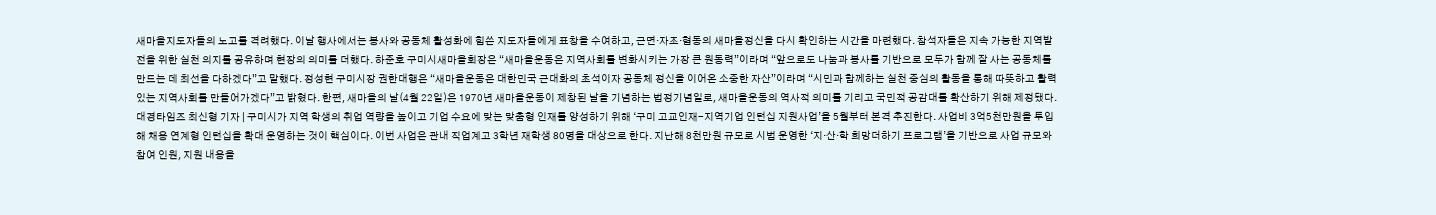새마을지도자들의 노고를 격려했다. 이날 행사에서는 봉사와 공동체 활성화에 힘쓴 지도자들에게 표창을 수여하고, 근면·자조·협동의 새마을정신을 다시 확인하는 시간을 마련했다. 참석자들은 지속 가능한 지역발전을 위한 실천 의지를 공유하며 현장의 의미를 더했다. 하준호 구미시새마을회장은 “새마을운동은 지역사회를 변화시키는 가장 큰 원동력”이라며 “앞으로도 나눔과 봉사를 기반으로 모두가 함께 잘 사는 공동체를 만드는 데 최선을 다하겠다”고 말했다. 정성현 구미시장 권한대행은 “새마을운동은 대한민국 근대화의 초석이자 공동체 정신을 이어온 소중한 자산”이라며 “시민과 함께하는 실천 중심의 활동을 통해 따뜻하고 활력 있는 지역사회를 만들어가겠다”고 밝혔다. 한편, 새마을의 날(4월 22일)은 1970년 새마을운동이 제창된 날을 기념하는 법정기념일로, 새마을운동의 역사적 의미를 기리고 국민적 공감대를 확산하기 위해 제정됐다.
대경타임즈 최신형 기자 | 구미시가 지역 학생의 취업 역량을 높이고 기업 수요에 맞는 맞춤형 인재를 양성하기 위해 ‘구미 고교인재-지역기업 인턴십 지원사업’을 5월부터 본격 추진한다. 사업비 3억5천만원을 투입해 채용 연계형 인턴십을 확대 운영하는 것이 핵심이다. 이번 사업은 관내 직업계고 3학년 재학생 80명을 대상으로 한다. 지난해 8천만원 규모로 시범 운영한 ‘지·산·학 희망더하기 프로그램’을 기반으로 사업 규모와 참여 인원, 지원 내용을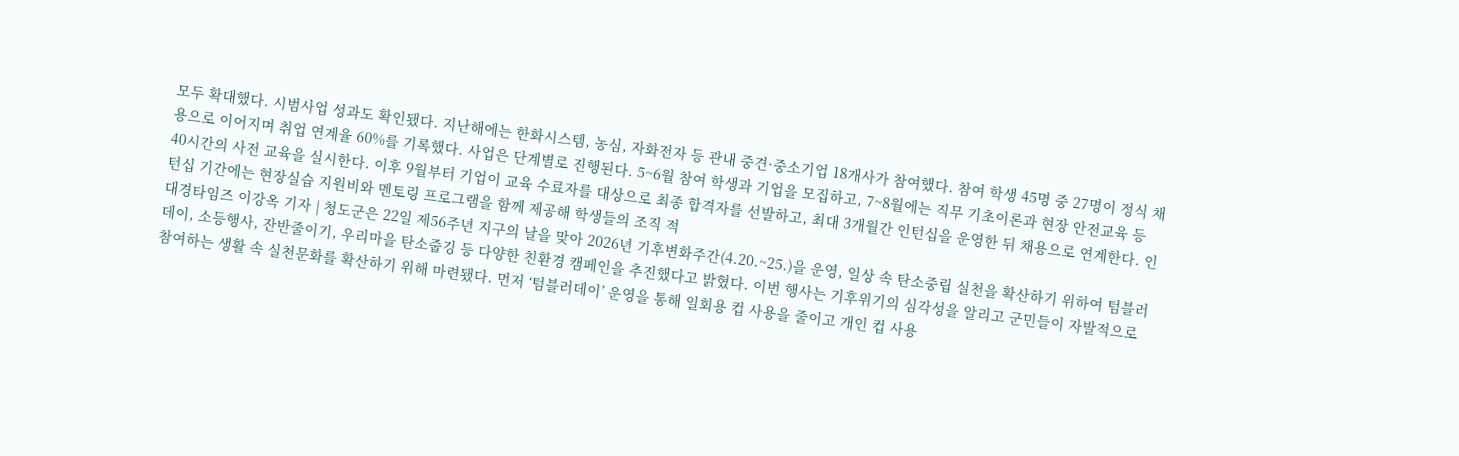모두 확대했다. 시범사업 성과도 확인됐다. 지난해에는 한화시스템, 농심, 자화전자 등 관내 중견·중소기업 18개사가 참여했다. 참여 학생 45명 중 27명이 정식 채용으로 이어지며 취업 연계율 60%를 기록했다. 사업은 단계별로 진행된다. 5~6월 참여 학생과 기업을 모집하고, 7~8월에는 직무 기초이론과 현장 안전교육 등 40시간의 사전 교육을 실시한다. 이후 9월부터 기업이 교육 수료자를 대상으로 최종 합격자를 선발하고, 최대 3개월간 인턴십을 운영한 뒤 채용으로 연계한다. 인턴십 기간에는 현장실습 지원비와 멘토링 프로그램을 함께 제공해 학생들의 조직 적
대경타임즈 이강옥 기자 | 청도군은 22일 제56주년 지구의 날을 맞아 2026년 기후변화주간(4.20.~25.)을 운영, 일상 속 탄소중립 실천을 확산하기 위하여 텀블러 데이, 소등행사, 잔반줄이기, 우리마을 탄소줍깅 등 다양한 친환경 캠페인을 추진했다고 밝혔다. 이번 행사는 기후위기의 심각성을 알리고 군민들이 자발적으로 참여하는 생활 속 실천문화를 확산하기 위해 마련됐다. 먼저 ‘텀블러데이’ 운영을 통해 일회용 컵 사용을 줄이고 개인 컵 사용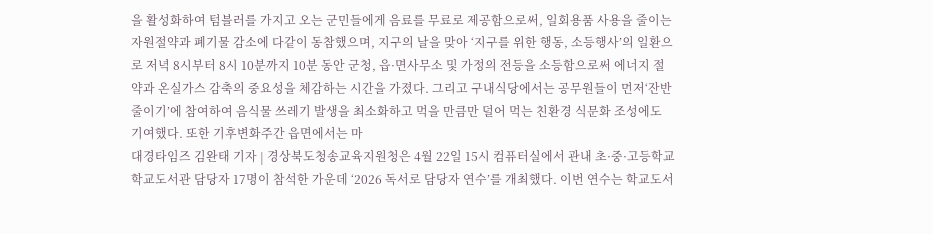을 활성화하여 텀블러를 가지고 오는 군민들에게 음료를 무료로 제공함으로써, 일회용품 사용을 줄이는 자원절약과 폐기물 감소에 다같이 동참했으며, 지구의 날을 맞아 ‘지구를 위한 행동, 소등행사’의 일환으로 저녁 8시부터 8시 10분까지 10분 동안 군청, 읍·면사무소 및 가정의 전등을 소등함으로써 에너지 절약과 온실가스 감축의 중요성을 체감하는 시간을 가졌다. 그리고 구내식당에서는 공무원들이 먼저‘잔반줄이기’에 참여하여 음식물 쓰레기 발생을 최소화하고 먹을 만큼만 덜어 먹는 친환경 식문화 조성에도 기여했다. 또한 기후변화주간 읍면에서는 마
대경타임즈 김완태 기자 | 경상북도청송교육지원청은 4월 22일 15시 컴퓨터실에서 관내 초·중·고등학교 학교도서관 담당자 17명이 참석한 가운데 ‘2026 독서로 담당자 연수’를 개최했다. 이번 연수는 학교도서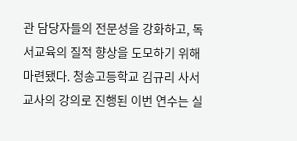관 담당자들의 전문성을 강화하고, 독서교육의 질적 향상을 도모하기 위해 마련됐다. 청송고등학교 김규리 사서교사의 강의로 진행된 이번 연수는 실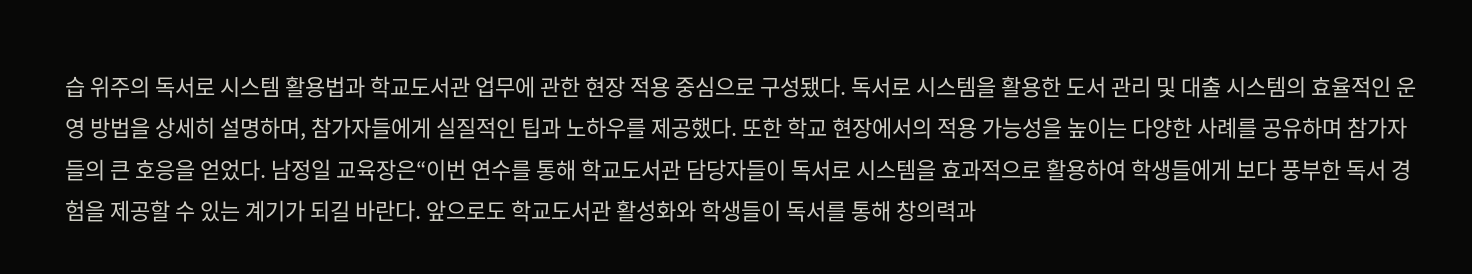습 위주의 독서로 시스템 활용법과 학교도서관 업무에 관한 현장 적용 중심으로 구성됐다. 독서로 시스템을 활용한 도서 관리 및 대출 시스템의 효율적인 운영 방법을 상세히 설명하며, 참가자들에게 실질적인 팁과 노하우를 제공했다. 또한 학교 현장에서의 적용 가능성을 높이는 다양한 사례를 공유하며 참가자들의 큰 호응을 얻었다. 남정일 교육장은“이번 연수를 통해 학교도서관 담당자들이 독서로 시스템을 효과적으로 활용하여 학생들에게 보다 풍부한 독서 경험을 제공할 수 있는 계기가 되길 바란다. 앞으로도 학교도서관 활성화와 학생들이 독서를 통해 창의력과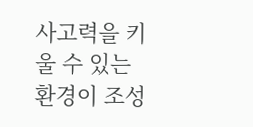사고력을 키울 수 있는 환경이 조성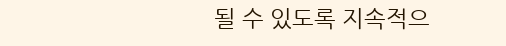될 수 있도록 지속적으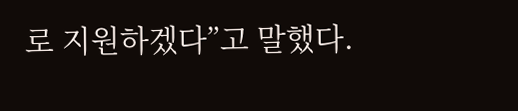로 지원하겠다”고 말했다.